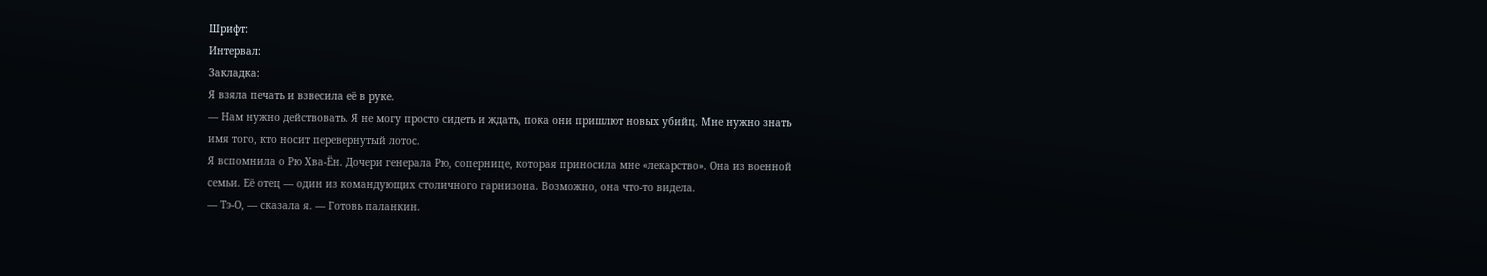Шрифт:
Интервал:
Закладка:
Я взяла печать и взвесила её в руке.
— Нам нужно действовать. Я не могу просто сидеть и ждать, пока они пришлют новых убийц. Мне нужно знать имя того, кто носит перевернутый лотос.
Я вспомнила о Рю Хва-Ён. Дочери генерала Рю, сопернице, которая приносила мне «лекарство». Она из военной семьи. Её отец — один из командующих столичного гарнизона. Возможно, она что-то видела.
— Тэ-О, — сказала я. — Готовь паланкин.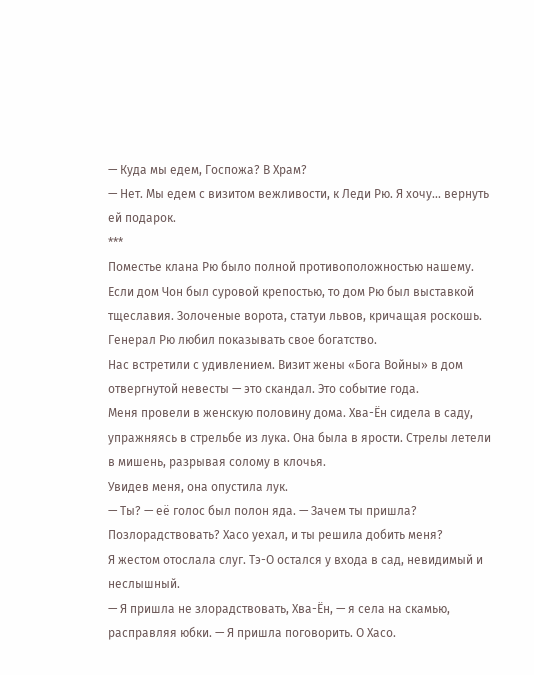— Куда мы едем, Госпожа? В Храм?
— Нет. Мы едем с визитом вежливости, к Леди Рю. Я хочу... вернуть ей подарок.
***
Поместье клана Рю было полной противоположностью нашему. Если дом Чон был суровой крепостью, то дом Рю был выставкой тщеславия. Золоченые ворота, статуи львов, кричащая роскошь. Генерал Рю любил показывать свое богатство.
Нас встретили с удивлением. Визит жены «Бога Войны» в дом отвергнутой невесты — это скандал. Это событие года.
Меня провели в женскую половину дома. Хва-Ён сидела в саду, упражняясь в стрельбе из лука. Она была в ярости. Стрелы летели в мишень, разрывая солому в клочья.
Увидев меня, она опустила лук.
— Ты? — её голос был полон яда. — Зачем ты пришла? Позлорадствовать? Хасо уехал, и ты решила добить меня?
Я жестом отослала слуг. Тэ-О остался у входа в сад, невидимый и неслышный.
— Я пришла не злорадствовать, Хва-Ён, — я села на скамью, расправляя юбки. — Я пришла поговорить. О Хасо.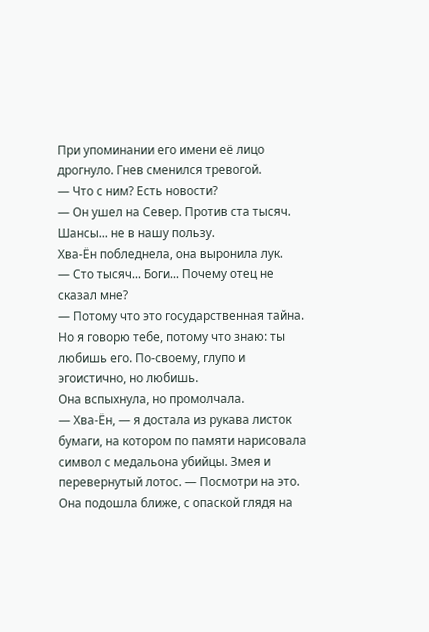При упоминании его имени её лицо дрогнуло. Гнев сменился тревогой.
— Что с ним? Есть новости?
— Он ушел на Север. Против ста тысяч. Шансы... не в нашу пользу.
Хва-Ён побледнела, она выронила лук.
— Сто тысяч... Боги... Почему отец не сказал мне?
— Потому что это государственная тайна. Но я говорю тебе, потому что знаю: ты любишь его. По-своему, глупо и эгоистично, но любишь.
Она вспыхнула, но промолчала.
— Хва-Ён, — я достала из рукава листок бумаги, на котором по памяти нарисовала символ с медальона убийцы. Змея и перевернутый лотос. — Посмотри на это.
Она подошла ближе, с опаской глядя на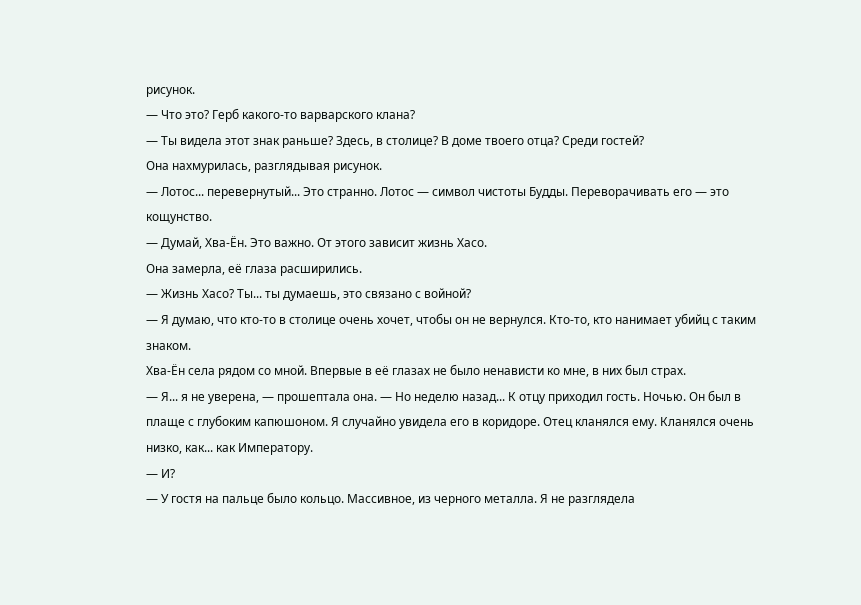рисунок.
— Что это? Герб какого-то варварского клана?
— Ты видела этот знак раньше? Здесь, в столице? В доме твоего отца? Среди гостей?
Она нахмурилась, разглядывая рисунок.
— Лотос... перевернутый... Это странно. Лотос — символ чистоты Будды. Переворачивать его — это кощунство.
— Думай, Хва-Ён. Это важно. От этого зависит жизнь Хасо.
Она замерла, её глаза расширились.
— Жизнь Хасо? Ты... ты думаешь, это связано с войной?
— Я думаю, что кто-то в столице очень хочет, чтобы он не вернулся. Кто-то, кто нанимает убийц с таким знаком.
Хва-Ён села рядом со мной. Впервые в её глазах не было ненависти ко мне, в них был страх.
— Я... я не уверена, — прошептала она. — Но неделю назад... К отцу приходил гость. Ночью. Он был в плаще с глубоким капюшоном. Я случайно увидела его в коридоре. Отец кланялся ему. Кланялся очень низко, как... как Императору.
— И?
— У гостя на пальце было кольцо. Массивное, из черного металла. Я не разглядела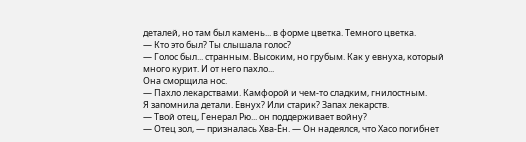деталей, но там был камень... в форме цветка. Темного цветка.
— Кто это был? Ты слышала голос?
— Голос был... странным. Высоким, но грубым. Как у евнуха, который много курит. И от него пахло...
Она сморщила нос.
— Пахло лекарствами. Камфорой и чем-то сладким, гнилостным.
Я запомнила детали. Евнух? Или старик? Запах лекарств.
— Твой отец, Генерал Рю... он поддерживает войну?
— Отец зол, — призналась Хва-Ён. — Он надеялся, что Хасо погибнет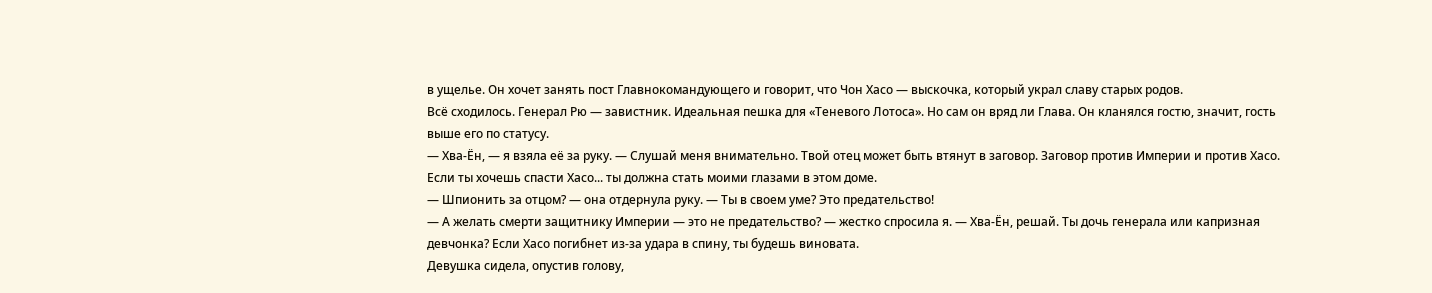в ущелье. Он хочет занять пост Главнокомандующего и говорит, что Чон Хасо — выскочка, который украл славу старых родов.
Всё сходилось. Генерал Рю — завистник. Идеальная пешка для «Теневого Лотоса». Но сам он вряд ли Глава. Он кланялся гостю, значит, гость выше его по статусу.
— Хва-Ён, — я взяла её за руку. — Слушай меня внимательно. Твой отец может быть втянут в заговор. Заговор против Империи и против Хасо. Если ты хочешь спасти Хасо... ты должна стать моими глазами в этом доме.
— Шпионить за отцом? — она отдернула руку. — Ты в своем уме? Это предательство!
— А желать смерти защитнику Империи — это не предательство? — жестко спросила я. — Хва-Ён, решай. Ты дочь генерала или капризная девчонка? Если Хасо погибнет из-за удара в спину, ты будешь виновата.
Девушка сидела, опустив голову,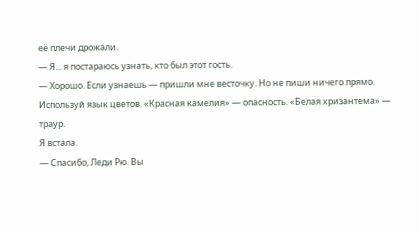её плечи дрожали.
— Я... я постараюсь узнать, кто был этот гость.
— Хорошо. Если узнаешь — пришли мне весточку. Но не пиши ничего прямо. Используй язык цветов. «Красная камелия» — опасность. «Белая хризантема» — траур.
Я встала.
— Спасибо, Леди Рю. Вы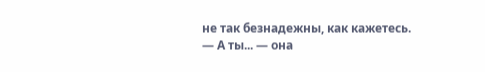не так безнадежны, как кажетесь.
— А ты... — она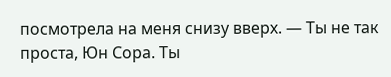посмотрела на меня снизу вверх. — Ты не так проста, Юн Сора. Ты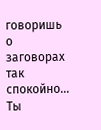говоришь о заговорах так спокойно... Ты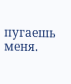пугаешь меня.